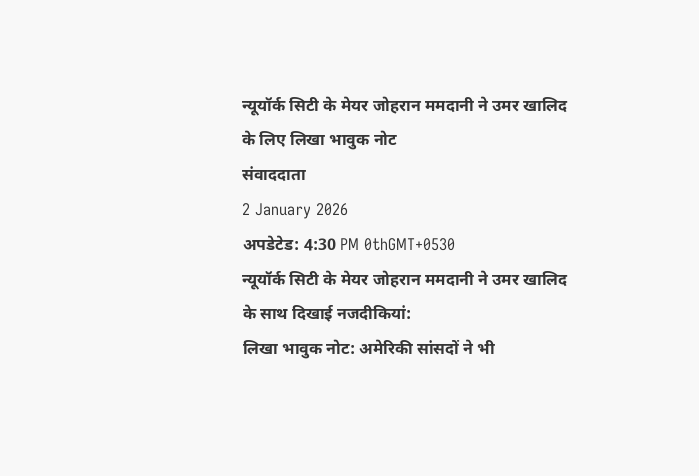न्यूयॉर्क सिटी के मेयर जोहरान ममदानी ने उमर खालिद के लिए लिखा भावुक नोट
संवाददाता
2 January 2026
अपडेटेड: 4:30 PM 0thGMT+0530
न्यूयॉर्क सिटी के मेयर जोहरान ममदानी ने उमर खालिद के साथ दिखाई नजदीकियां:
लिखा भावुक नोट: अमेरिकी सांसदों ने भी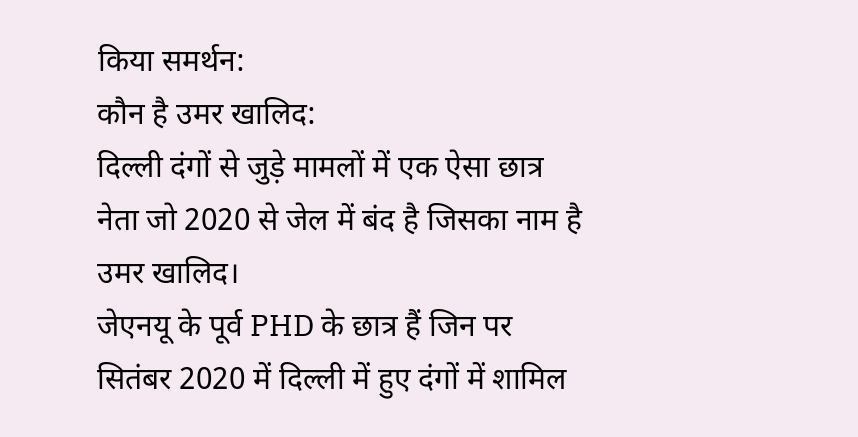किया समर्थन:
कौन है उमर खालिद:
दिल्ली दंगों से जुड़े मामलों में एक ऐसा छात्र नेता जो 2020 से जेल में बंद है जिसका नाम है उमर खालिद।
जेएनयू के पूर्व PHD के छात्र हैं जिन पर सितंबर 2020 में दिल्ली में हुए दंगों में शामिल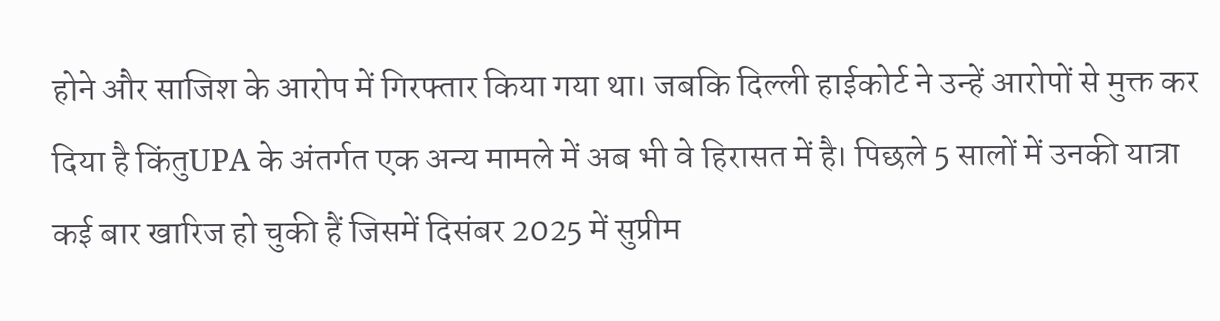होने और साजिश के आरोप में गिरफ्तार किया गया था। जबकि दिल्ली हाईकोर्ट ने उन्हें आरोपों से मुक्त कर दिया है किंतुUPA के अंतर्गत एक अन्य मामले में अब भी वे हिरासत में है। पिछले 5 सालों में उनकी यात्रा कई बार खारिज हो चुकी हैं जिसमें दिसंबर 2025 में सुप्रीम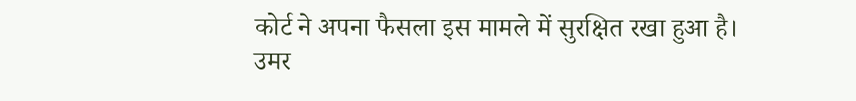कोर्ट ने अपना फैसला इस मामले में सुरक्षित रखा हुआ है।
उमर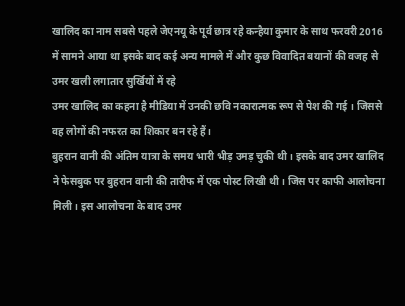खालिद का नाम सबसे पहले जेएनयू के पूर्व छात्र रहे कन्हैया कुमार के साथ फरवरी 2016 में सामने आया था इसके बाद कई अन्य मामले में और कुछ विवादित बयानों की वजह से उमर खली लगातार सुर्खियों में रहे
उमर खालिद का कहना है मीडिया में उनकी छवि नकारात्मक रूप से पेश की गई । जिससे वह लोगों की नफरत का शिकार बन रहे हैं।
बुहरान वानी की अंतिम यात्रा के समय भारी भीड़ उमड़ चुकी थी। इसके बाद उमर खालिद ने फेसबुक पर बुहरान वानी की तारीफ में एक पोस्ट लिखी थी। जिस पर काफी आलोचना मिली। इस आलोचना के बाद उमर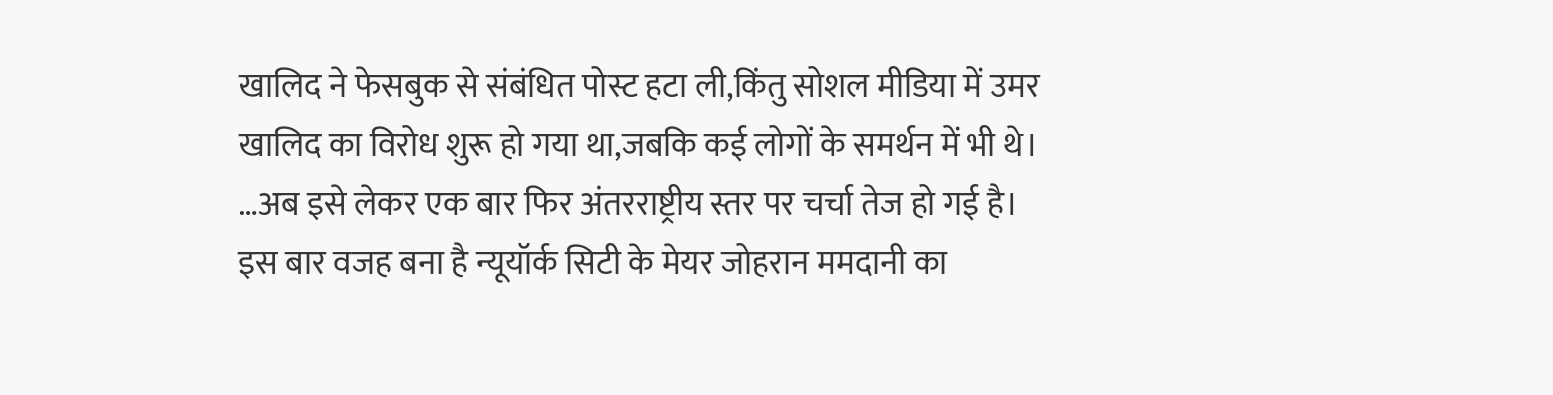खालिद ने फेसबुक से संबंधित पोस्ट हटा ली,किंतु सोशल मीडिया में उमर खालिद का विरोध शुरू हो गया था,जबकि कई लोगों के समर्थन में भी थे।
…अब इसे लेकर एक बार फिर अंतरराष्ट्रीय स्तर पर चर्चा तेज हो गई है।
इस बार वजह बना है न्यूयॉर्क सिटी के मेयर जोहरान ममदानी का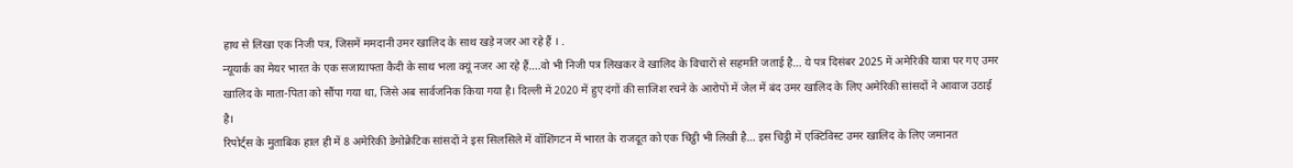हाथ से लिखा एक निजी पत्र, जिसमें ममदानी उमर खालिद के साथ खड़े नजर आ रहे हैं । .
न्यूयार्क का मेयर भारत के एक सजायाफ्ता कैदी के साथ भला क्यूं नजर आ रहे हैं….वो भी निजी पत्र लिखकर वे खालिद के विचारों से सहमति जताई है… ये पत्र दिसंबर 2025 में अमेरिकी यात्रा पर गए उमर खालिद के माता-पिता को सौंपा गया था, जिसे अब सार्वजनिक किया गया है। दिल्ली में 2020 में हुए दंगों की साजिश रचने के आरोपों में जेल में बंद उमर खालिद के लिए अमेरिकी सांसदों ने आवाज उठाई है।
रिपोर्ट्स के मुताबिक हाल ही में 8 अमेरिकी डेमोक्रेटिक सांसदों ने इस सिलसिले में वॉशिंगटन में भारत के राजदूत को एक चिट्ठी भी लिखी है… इस चिट्ठी में एक्टिविस्ट उमर खालिद के लिए जमानत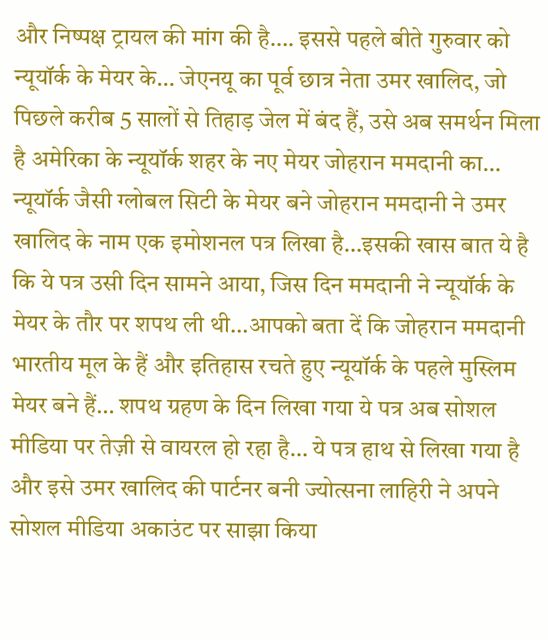और निष्पक्ष ट्रायल की मांग की है…. इससे पहले बीते गुरुवार को न्यूयॉर्क के मेयर के… जेएनयू का पूर्व छात्र नेता उमर खालिद, जो पिछले करीब 5 सालों से तिहाड़ जेल में बंद हैं, उसे अब समर्थन मिला है अमेरिका के न्यूयॉर्क शहर के नए मेयर जोहरान ममदानी का…
न्यूयॉर्क जैसी ग्लोबल सिटी के मेयर बने जोहरान ममदानी ने उमर खालिद के नाम एक इमोशनल पत्र लिखा है…इसकी खास बात ये है कि ये पत्र उसी दिन सामने आया, जिस दिन ममदानी ने न्यूयॉर्क के मेयर के तौर पर शपथ ली थी…आपको बता दें कि जोहरान ममदानी भारतीय मूल के हैं और इतिहास रचते हुए न्यूयॉर्क के पहले मुस्लिम मेयर बने हैं… शपथ ग्रहण के दिन लिखा गया ये पत्र अब सोशल मीडिया पर तेज़ी से वायरल हो रहा है… ये पत्र हाथ से लिखा गया है और इसे उमर खालिद की पार्टनर बनी ज्योत्सना लाहिरी ने अपने सोशल मीडिया अकाउंट पर साझा किया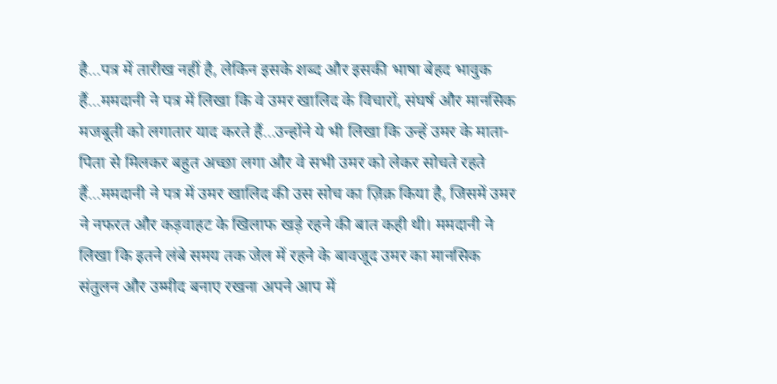है…पत्र में तारीख नहीं है, लेकिन इसके शब्द और इसकी भाषा बेहद भावुक हैं…ममदानी ने पत्र में लिखा कि वे उमर खालिद के विचारों, संघर्ष और मानसिक मजबूती को लगातार याद करते हैं…उन्होंने ये भी लिखा कि उन्हें उमर के माता-पिता से मिलकर बहुत अच्छा लगा और वे सभी उमर को लेकर सोचते रहते हैं…ममदानी ने पत्र में उमर खालिद की उस सोच का ज़िक्र किया है, जिसमें उमर ने नफरत और कड़वाहट के खिलाफ खड़े रहने की बात कही थी। ममदानी ने लिखा कि इतने लंबे समय तक जेल में रहने के बावजूद उमर का मानसिक संतुलन और उम्मीद बनाए रखना अपने आप में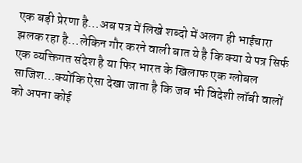एक बड़ी प्रेरणा है…अब पत्र में लिखे शब्दो में अलग ही भाईचारा झलक रहा है…लेकिन गौर करने वाली बात ये है कि क्या ये पत्र सिर्फ एक व्यक्तिगत संदेश है या फिर भारत के खिलाफ एक ग्लोबल साजिश…क्योंकि ऐसा देखा जाता है कि जब भी विदेशी लॉबी वालों को अपना कोई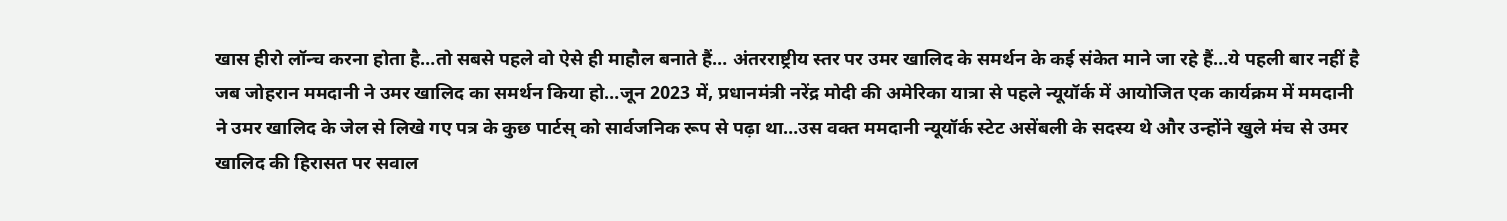खास हीरो लॉन्च करना होता है…तो सबसे पहले वो ऐसे ही माहौल बनाते हैं… अंतरराष्ट्रीय स्तर पर उमर खालिद के समर्थन के कई संकेत माने जा रहे हैं…ये पहली बार नहीं है जब जोहरान ममदानी ने उमर खालिद का समर्थन किया हो…जून 2023 में, प्रधानमंत्री नरेंद्र मोदी की अमेरिका यात्रा से पहले न्यूयॉर्क में आयोजित एक कार्यक्रम में ममदानी ने उमर खालिद के जेल से लिखे गए पत्र के कुछ पार्टस् को सार्वजनिक रूप से पढ़ा था…उस वक्त ममदानी न्यूयॉर्क स्टेट असेंबली के सदस्य थे और उन्होंने खुले मंच से उमर खालिद की हिरासत पर सवाल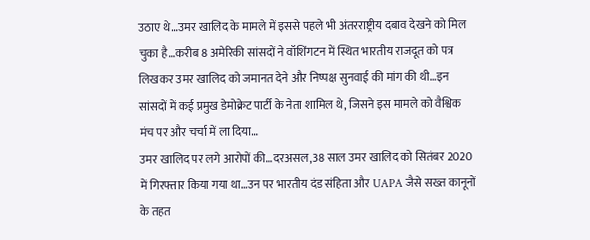उठाए थे…उमर खालिद के मामले में इससे पहले भी अंतरराष्ट्रीय दबाव देखने को मिल चुका है…करीब 8 अमेरिकी सांसदों ने वॉशिंगटन में स्थित भारतीय राजदूत को पत्र लिखकर उमर खालिद को जमानत देने और निष्पक्ष सुनवाई की मांग की थी…इन सांसदों में कई प्रमुख डेमोक्रेट पार्टी के नेता शामिल थे, जिसने इस मामले को वैश्विक मंच पर और चर्चा में ला दिया…
उमर खालिद पर लगे आरोपों की…दरअसल,38 साल उमर खालिद को सितंबर 2020 में गिरफ्तार किया गया था…उन पर भारतीय दंड संहिता और UAPA जैसे सख्त कानूनों के तहत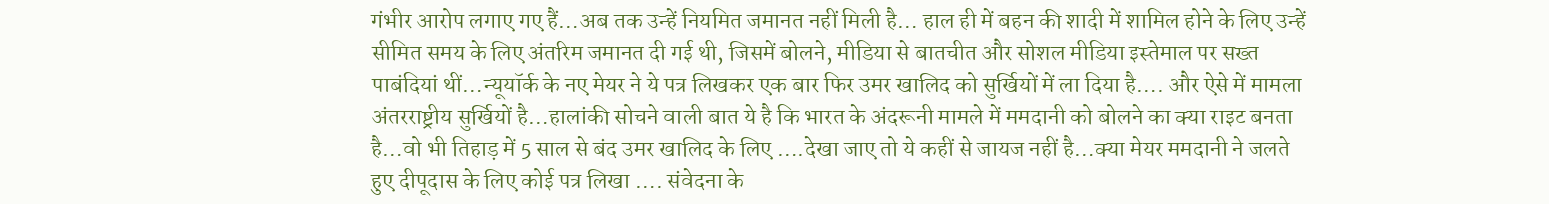गंभीर आरोप लगाए गए हैं…अब तक उन्हें नियमित जमानत नहीं मिली है… हाल ही में बहन की शादी में शामिल होने के लिए उन्हें सीमित समय के लिए अंतरिम जमानत दी गई थी, जिसमें बोलने, मीडिया से बातचीत और सोशल मीडिया इस्तेमाल पर सख्त पाबंदियां थीं…न्यूयॉर्क के नए मेयर ने ये पत्र लिखकर एक बार फिर उमर खालिद को सुर्खियों में ला दिया है…. और ऐसे में मामला अंतरराष्ट्रीय सुर्खियों है…हालांकी सोचने वाली बात ये है कि भारत के अंदरूनी मामले में ममदानी को बोलने का क्या राइट बनता है…वो भी तिहाड़ में 5 साल से बंद उमर खालिद के लिए ….देखा जाए तो ये कहीं से जायज नहीं है…क्या मेयर ममदानी ने जलते हुए दीपूदास के लिए कोई पत्र लिखा …. संवेदना के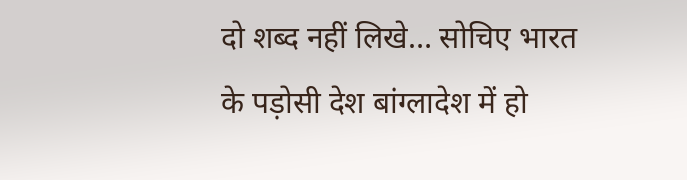दो शब्द नहीं लिखे… सोचिए भारत के पड़ोसी देश बांग्लादेश में हो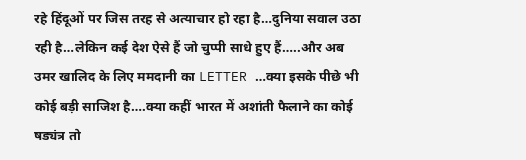रहे हिंदूओं पर जिस तरह से अत्याचार हो रहा है…दुनिया सवाल उठा रही है…लेकिन कई देश ऐसे हैं जो चुप्पी साधे हुए हैं…..और अब उमर खालिद के लिए ममदानी का LETTER …क्या इसके पीछे भी कोई बड़ी साजिश है….क्या कहीं भारत में अशांती फैलाने का कोई षड्यंत्र तो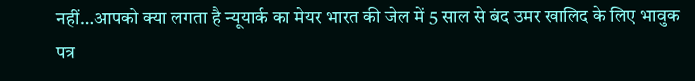नहीं…आपको क्या लगता है न्यूयार्क का मेयर भारत की जेल में 5 साल से बंद उमर खालिद के लिए भावुक पत्र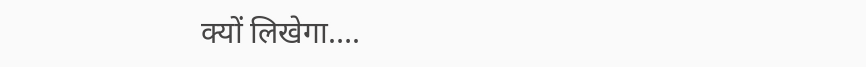क्यों लिखेगा….